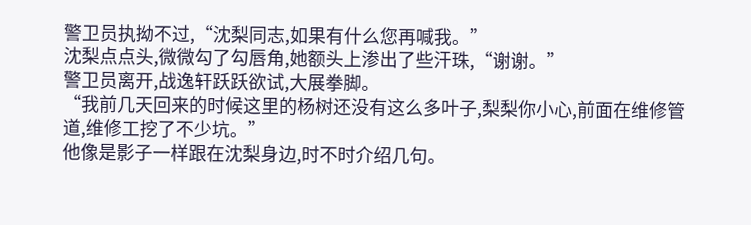警卫员执拗不过,“沈梨同志,如果有什么您再喊我。”
沈梨点点头,微微勾了勾唇角,她额头上渗出了些汗珠,“谢谢。”
警卫员离开,战逸轩跃跃欲试,大展拳脚。
“我前几天回来的时候这里的杨树还没有这么多叶子,梨梨你小心,前面在维修管道,维修工挖了不少坑。”
他像是影子一样跟在沈梨身边,时不时介绍几句。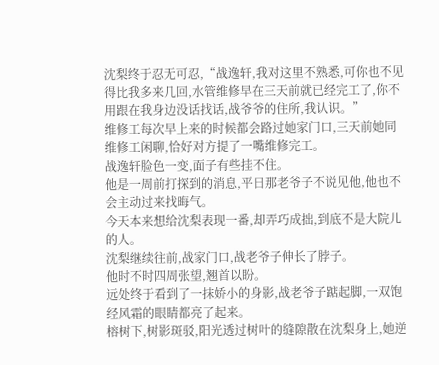沈梨终于忍无可忍,“战逸轩,我对这里不熟悉,可你也不见得比我多来几回,水管维修早在三天前就已经完工了,你不用跟在我身边没话找话,战爷爷的住所,我认识。”
维修工每次早上来的时候都会路过她家门口,三天前她同维修工闲聊,恰好对方提了一嘴维修完工。
战逸轩脸色一变,面子有些挂不住。
他是一周前打探到的消息,平日那老爷子不说见他,他也不会主动过来找晦气。
今天本来想给沈梨表现一番,却弄巧成拙,到底不是大院儿的人。
沈梨继续往前,战家门口,战老爷子伸长了脖子。
他时不时四周张望,翘首以盼。
远处终于看到了一抹娇小的身影,战老爷子踮起脚,一双饱经风霜的眼睛都亮了起来。
榕树下,树影斑驳,阳光透过树叶的缝隙散在沈梨身上,她逆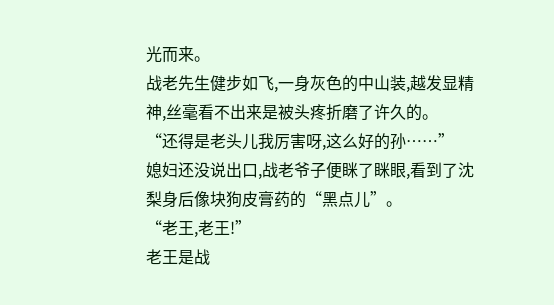光而来。
战老先生健步如飞,一身灰色的中山装,越发显精神,丝毫看不出来是被头疼折磨了许久的。
“还得是老头儿我厉害呀,这么好的孙……”
媳妇还没说出口,战老爷子便眯了眯眼,看到了沈梨身后像块狗皮膏药的“黑点儿”。
“老王,老王!”
老王是战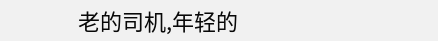老的司机,年轻的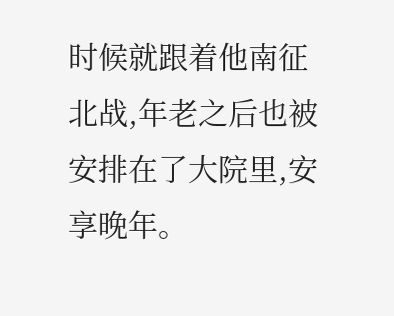时候就跟着他南征北战,年老之后也被安排在了大院里,安享晚年。